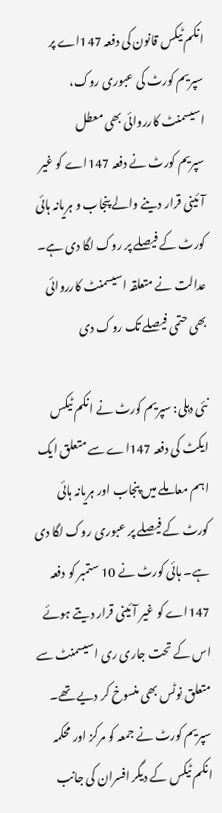انکم ٹیکس قانون کی دفعہ 147اے پر سپریم کورٹ کی عبوری روک، اسیسمنٹ کارروائی بھی معطل
سپریم کورٹ نے دفعہ 147اے کو غیر آئینی قرار دینے والے پنجاب و ہریانہ ہائی کورٹ کے فیصلے پر روک لگا دی ہے۔ عدالت نے متعلقہ اسیسمنٹ کارروائی بھی حتمی فیصلے تک روک دی

نئی دہلی: سپریم کورٹ نے انکم ٹیکس ایکٹ کی دفعہ 147اے سے متعلق ایک اہم معاملے میں پنجاب اور ہریانہ ہائی کورٹ کے فیصلے پر عبوری روک لگا دی ہے۔ ہائی کورٹ نے 10 ستمبر کو دفعہ 147اے کو غیر آئینی قرار دیتے ہوئے اس کے تحت جاری ری اسیسمنٹ سے متعلق نوٹس بھی منسوخ کر دیے تھے۔
سپریم کورٹ نے جمعہ کو مرکز اور محکمہ انکم ٹیکس کے دیگر افسران کی جانب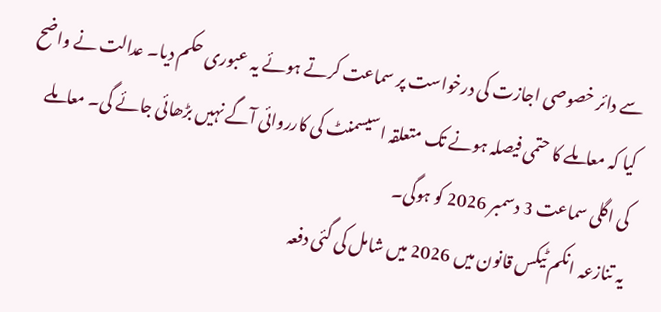سے دائر خصوصی اجازت کی درخواست پر سماعت کرتے ہوئے یہ عبوری حکم دیا۔ عدالت نے واضح کیا کہ معاملے کا حتمی فیصلہ ہونے تک متعلقہ اسیسمنٹ کی کارروائی آگے نہیں بڑھائی جائے گی۔ معاملے کی اگلی سماعت 3 دسمبر 2026 کو ہوگی۔
یہ تنازعہ انکم ٹیکس قانون میں 2026 میں شامل کی گئی دفعہ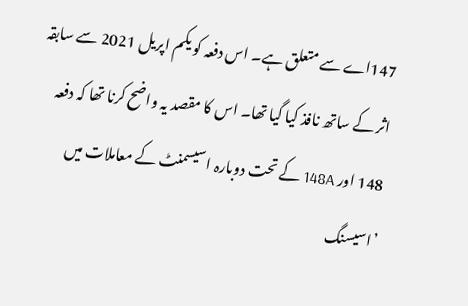147اے سے متعلق ہے۔ اس دفعہ کو یکم اپریل 2021 سے سابقہ اثر کے ساتھ نافذ کیا گیا تھا۔ اس کا مقصد یہ واضح کرنا تھا کہ دفعہ 148 اور 148A کے تحت دوبارہ اسیسمنٹ کے معاملات میں ’اسیسنگ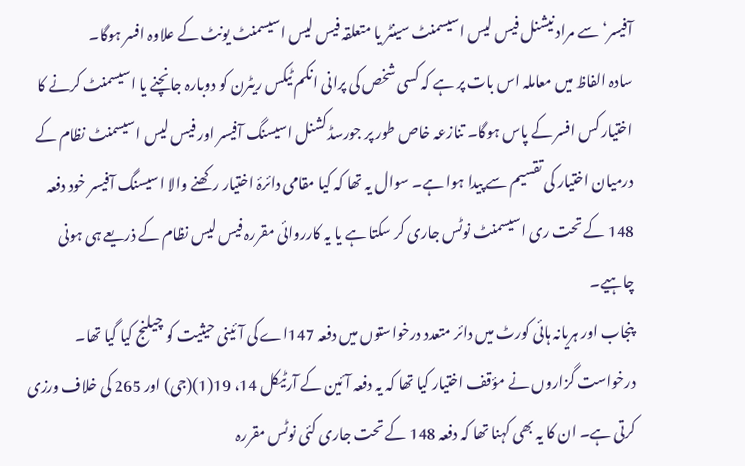آفیسر‘ سے مراد نیشنل فیس لیس اسیسمنٹ سینٹر یا متعلقہ فیس لیس اسیسمنٹ یونٹ کے علاوہ افسر ہوگا۔
سادہ الفاظ میں معاملہ اس بات پر ہے کہ کسی شخص کی پرانی انکم ٹیکس ریٹرن کو دوبارہ جانچنے یا اسیسمنٹ کرنے کا اختیار کس افسر کے پاس ہوگا۔ تنازعہ خاص طور پر جورسڈکشنل اسیسنگ آفیسر اور فیس لیس اسیسمنٹ نظام کے درمیان اختیار کی تقسیم سے پیدا ہوا ہے۔ سوال یہ تھا کہ کیا مقامی دائرۂ اختیار رکھنے والا اسیسنگ آفیسر خود دفعہ 148 کے تحت ری اسیسمنٹ نوٹس جاری کر سکتا ہے یا یہ کارروائی مقررہ فیس لیس نظام کے ذریعے ہی ہونی چاہیے۔
پنجاب اور ہریانہ ہائی کورٹ میں دائر متعدد درخواستوں میں دفعہ 147اے کی آئینی حیثیت کو چیلنج کیا گیا تھا۔ درخواست گزاروں نے مؤقف اختیار کیا تھا کہ یہ دفعہ آئین کے آرٹیکل 14، 19(1)(جی) اور 265 کی خلاف ورزی کرتی ہے۔ ان کا یہ بھی کہنا تھا کہ دفعہ 148 کے تحت جاری کئی نوٹس مقررہ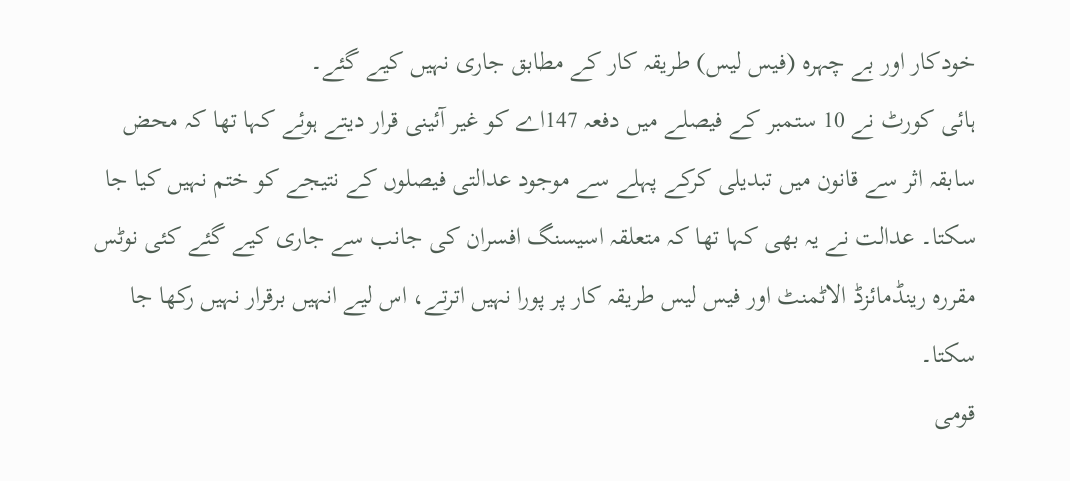خودکار اور بے چہرہ (فیس لیس) طریقہ کار کے مطابق جاری نہیں کیے گئے۔
ہائی کورٹ نے 10 ستمبر کے فیصلے میں دفعہ 147اے کو غیر آئینی قرار دیتے ہوئے کہا تھا کہ محض سابقہ اثر سے قانون میں تبدیلی کرکے پہلے سے موجود عدالتی فیصلوں کے نتیجے کو ختم نہیں کیا جا سکتا۔ عدالت نے یہ بھی کہا تھا کہ متعلقہ اسیسنگ افسران کی جانب سے جاری کیے گئے کئی نوٹس مقررہ رینڈمائزڈ الاٹمنٹ اور فیس لیس طریقہ کار پر پورا نہیں اترتے، اس لیے انہیں برقرار نہیں رکھا جا سکتا۔
قومی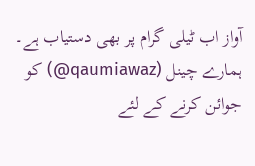آواز اب ٹیلی گرام پر بھی دستیاب ہے۔ ہمارے چینل (qaumiawaz@) کو جوائن کرنے کے لئے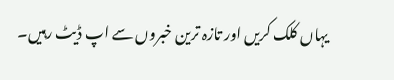یہاں کلک کریں اور تازہ ترین خبروں سے اپ ڈیٹ رہیں۔